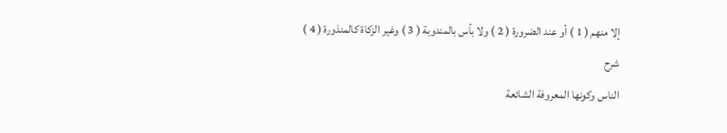إلا منهم ( 1 ) أو عند الضرورة ( 2 ) ولا بأس بالمندوبة ( 3 ) وغير الزكاة كالمنذورة ( 4 )
شرح
الناس وكونها المعروفة الشائعة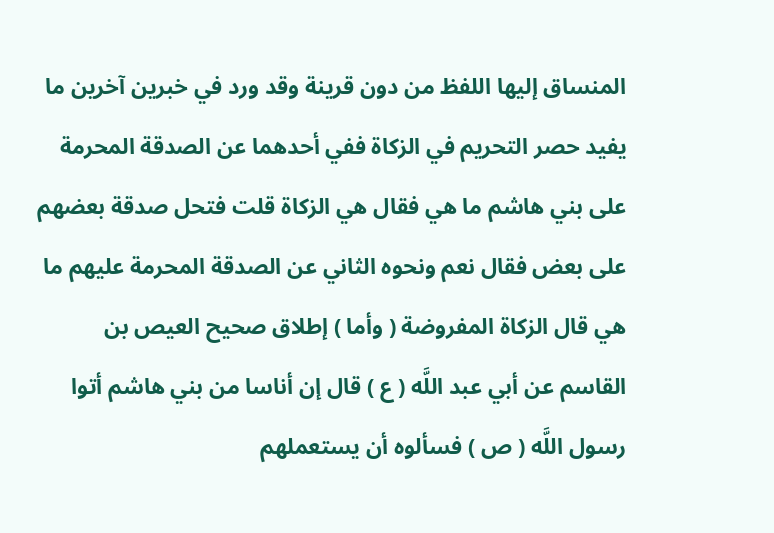المنساق إليها اللفظ من دون قرينة وقد ورد في خبرين آخرين ما يفيد حصر التحريم في الزكاة ففي أحدهما عن الصدقة المحرمة على بني هاشم ما هي فقال هي الزكاة قلت فتحل صدقة بعضهم على بعض فقال نعم ونحوه الثاني عن الصدقة المحرمة عليهم ما هي قال الزكاة المفروضة ( وأما ) إطلاق صحيح العيص بن القاسم عن أبي عبد اللَّه ( ع ) قال إن أناسا من بني هاشم أتوا رسول اللَّه ( ص ) فسألوه أن يستعملهم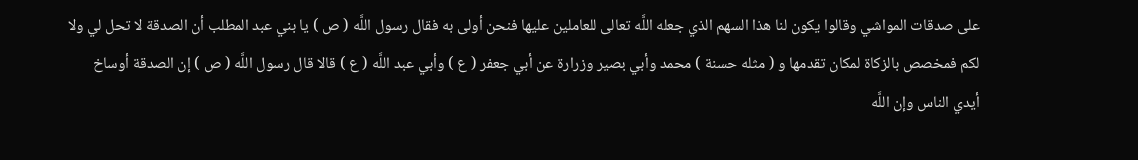على صدقات المواشي وقالوا يكون لنا هذا السهم الذي جعله اللَّه تعالى للعاملين عليها فنحن أولى به فقال رسول اللَّه ( ص ) يا بني عبد المطلب أن الصدقة لا تحل لي ولا لكم فمخصص بالزكاة لمكان تقدمها و ( مثله حسنة ) محمد وأبي بصير وزرارة عن أبي جعفر ( ع ) وأبي عبد اللَّه ( ع ) قالا قال رسول اللَّه ( ص ) إن الصدقة أوساخ أيدي الناس وإن اللَّه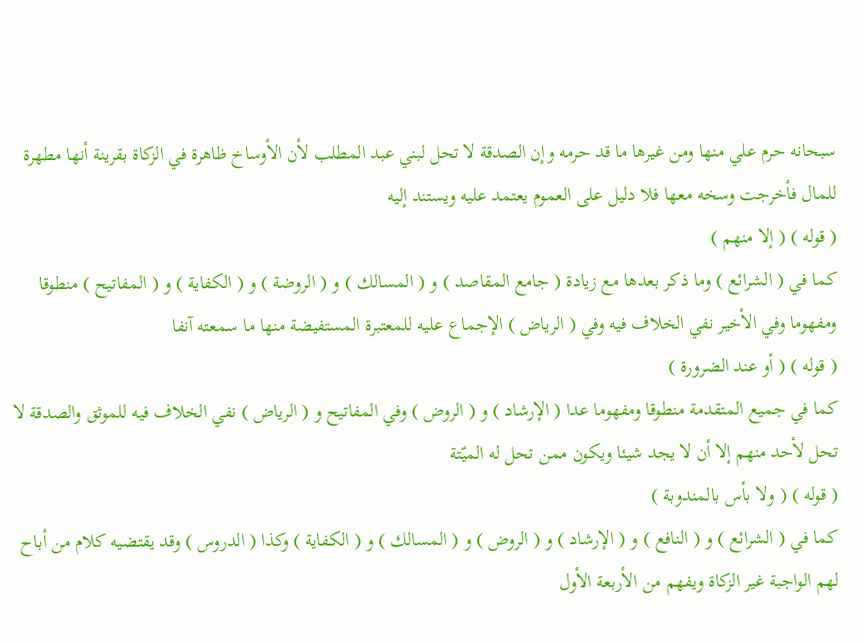سبحانه حرم علي منها ومن غيرها ما قد حرمه وإن الصدقة لا تحل لبني عبد المطلب لأن الأوساخ ظاهرة في الزكاة بقرينة أنها مطهرة للمال فأخرجت وسخه معها فلا دليل على العموم يعتمد عليه ويستند إليه
( قوله ) ( إلا منهم )
كما في ( الشرائع ) وما ذكر بعدها مع زيادة ( جامع المقاصد ) و ( المسالك ) و ( الروضة ) و ( الكفاية ) و ( المفاتيح ) منطوقا ومفهوما وفي الأخير نفي الخلاف فيه وفي ( الرياض ) الإجماع عليه للمعتبرة المستفيضة منها ما سمعته آنفا
( قوله ) ( أو عند الضرورة )
كما في جميع المتقدمة منطوقا ومفهوما عدا ( الإرشاد ) و ( الروض ) وفي المفاتيح و ( الرياض ) نفي الخلاف فيه للموثق والصدقة لا تحل لأحد منهم إلا أن لا يجد شيئا ويكون ممن تحل له الميّتة
( قوله ) ( ولا بأس بالمندوبة )
كما في ( الشرائع ) و ( النافع ) و ( الإرشاد ) و ( الروض ) و ( المسالك ) و ( الكفاية ) وكذا ( الدروس ) وقد يقتضيه كلام من أباح لهم الواجبة غير الزكاة ويفهم من الأربعة الأول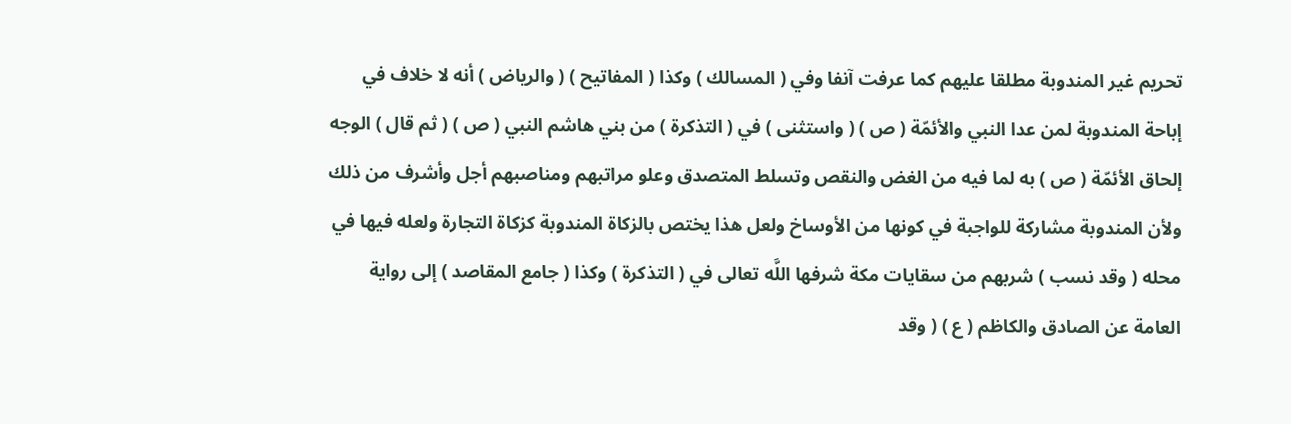تحريم غير المندوبة مطلقا عليهم كما عرفت آنفا وفي ( المسالك ) وكذا ( المفاتيح ) ( والرياض ) أنه لا خلاف في إباحة المندوبة لمن عدا النبي والأئمّة ( ص ) ( واستثنى ) في ( التذكرة ) من بني هاشم النبي ( ص ) ( ثم قال ) الوجه إلحاق الأئمّة ( ص ) به لما فيه من الغض والنقص وتسلط المتصدق وعلو مراتبهم ومناصبهم أجل وأشرف من ذلك ولأن المندوبة مشاركة للواجبة في كونها من الأوساخ ولعل هذا يختص بالزكاة المندوبة كزكاة التجارة ولعله فيها في محله ( وقد نسب ) شربهم من سقايات مكة شرفها اللَّه تعالى في ( التذكرة ) وكذا ( جامع المقاصد ) إلى رواية العامة عن الصادق والكاظم ( ع ) ( وقد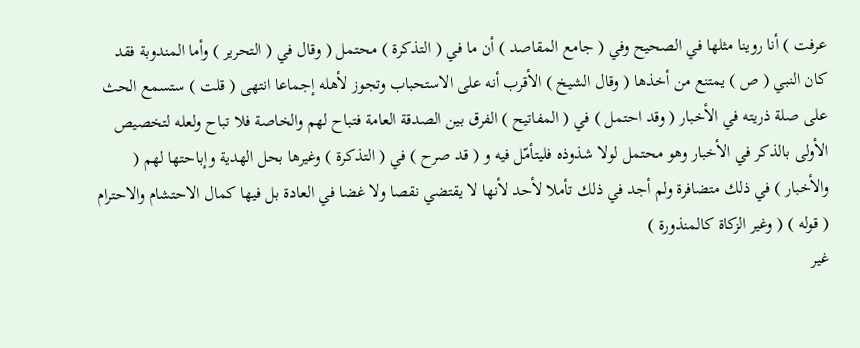عرفت ) أنا روينا مثلها في الصحيح وفي ( جامع المقاصد ) أن ما في ( التذكرة ) محتمل ( وقال في ( التحرير ) وأما المندوبة فقد كان النبي ( ص ) يمتنع من أخذها ( وقال الشيخ ) الأقرب أنه على الاستحباب وتجوز لأهله إجماعا انتهى ( قلت ) ستسمع الحث على صلة ذريته في الأخبار ( وقد احتمل ) في ( المفاتيح ) الفرق بين الصدقة العامة فتباح لهم والخاصة فلا تباح ولعله لتخصيص الأولى بالذكر في الأخبار وهو محتمل لولا شذوذه فليتأمّل فيه و ( قد صرح ) في ( التذكرة ) وغيرها بحل الهدية وإباحتها لهم ( والأخبار ) في ذلك متضافرة ولم أجد في ذلك تأملا لأحد لأنها لا يقتضي نقصا ولا غضا في العادة بل فيها كمال الاحتشام والاحترام
( قوله ) ( وغير الزكاة كالمنذورة )
غير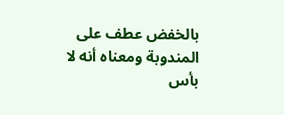بالخفض عطف على المندوبة ومعناه أنه لا بأس